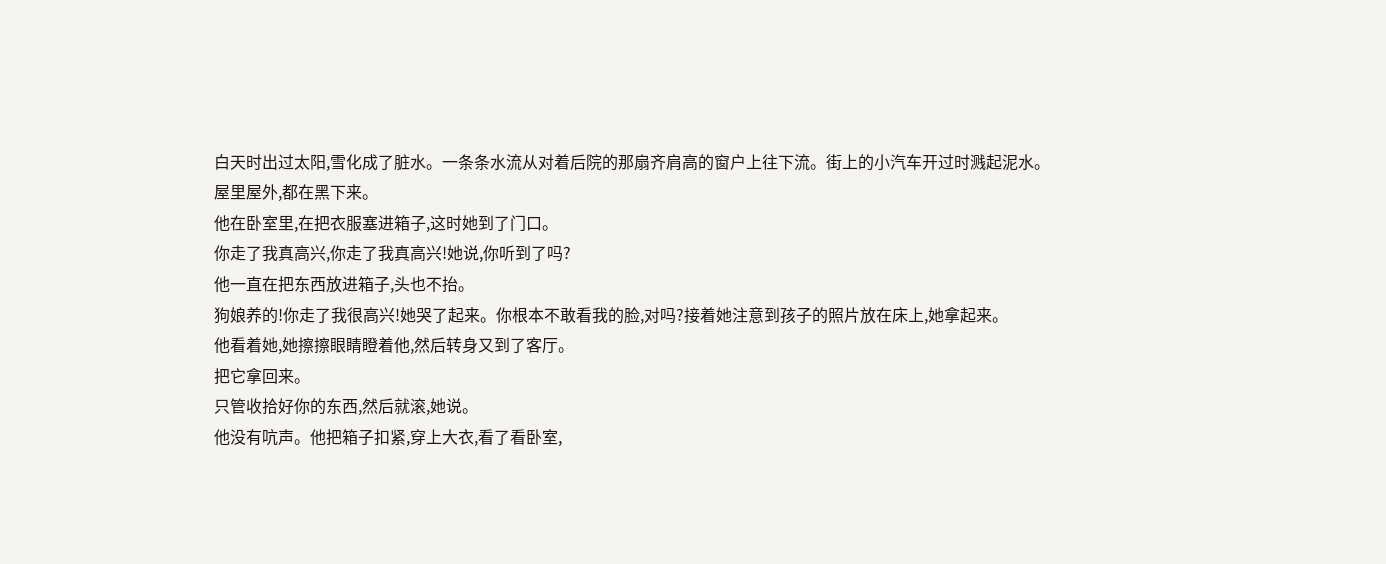白天时出过太阳,雪化成了脏水。一条条水流从对着后院的那扇齐肩高的窗户上往下流。街上的小汽车开过时溅起泥水。屋里屋外,都在黑下来。
他在卧室里,在把衣服塞进箱子,这时她到了门口。
你走了我真高兴,你走了我真高兴!她说,你听到了吗?
他一直在把东西放进箱子,头也不抬。
狗娘养的!你走了我很高兴!她哭了起来。你根本不敢看我的脸,对吗?接着她注意到孩子的照片放在床上,她拿起来。
他看着她,她擦擦眼睛瞪着他,然后转身又到了客厅。
把它拿回来。
只管收拾好你的东西,然后就滚,她说。
他没有吭声。他把箱子扣紧,穿上大衣,看了看卧室,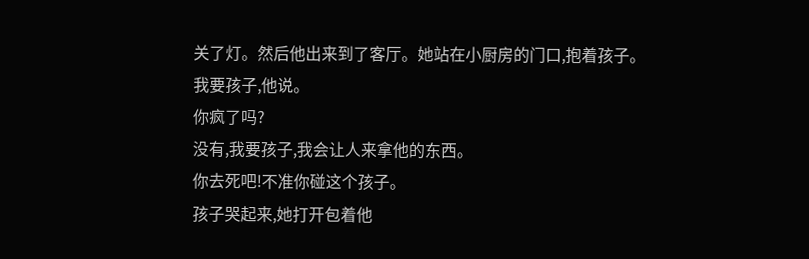关了灯。然后他出来到了客厅。她站在小厨房的门口,抱着孩子。
我要孩子,他说。
你疯了吗?
没有,我要孩子,我会让人来拿他的东西。
你去死吧!不准你碰这个孩子。
孩子哭起来,她打开包着他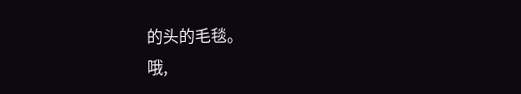的头的毛毯。
哦,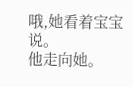哦,她看着宝宝说。
他走向她。